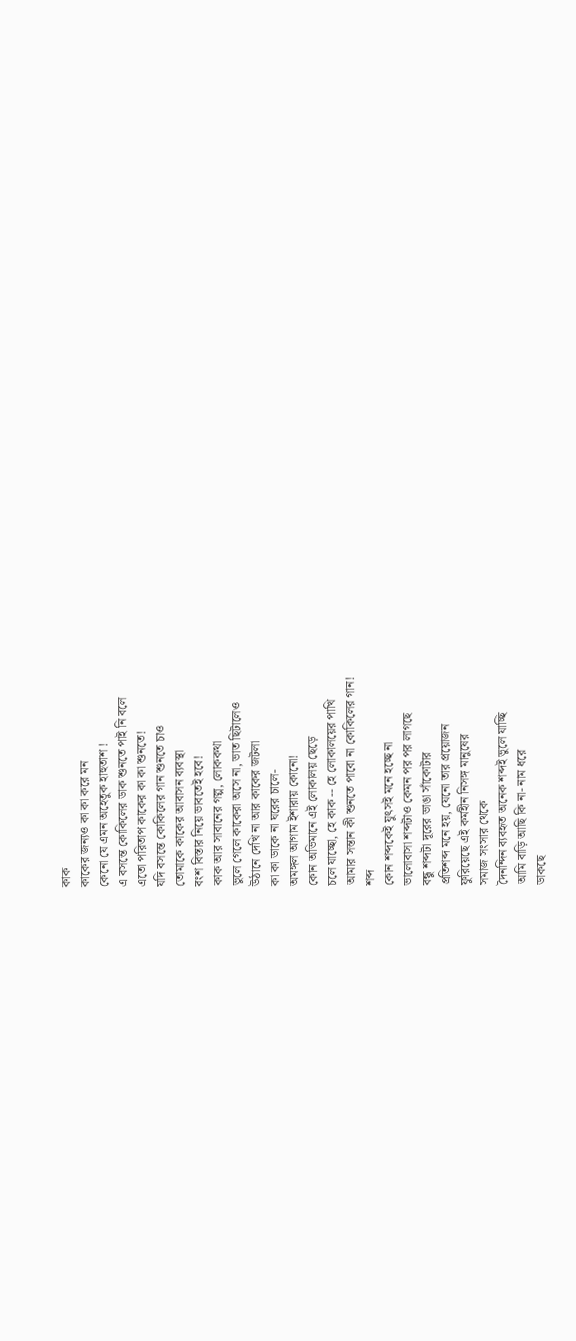কাক
কাকের জন্যও কা কা করে মন
কেনো যে এমন অহেতুক হাহুতাশ !
এ বসন্তে কোকিলের ডাক শুনতে পাই নি বলে
এতো পরিতাপ কাকের কা কা শুনতে!
যদি বসন্তে কোকিলের গান শুনতে চাও
তোমাকে কাকের আবাসন ব্যবস্থা
বংশ বিস্তার নিয়ে ভাবতেই হবে!
কাক আর সাবানের গল্প, লোককথা
ভুলে গেলে কাকেরা অসে না, ভাত ছিটালেও
উঠানে দেখি না আর কাকের জটলা
কা কা ডাকে না ঘরের চালে-
অমঙ্গল আগাম ইশারায় কোনো!
কোন অভিমানে এই লোকালয় ছেড়ে
চলে যাচ্ছো, হে কাক -- হে লোকালয়ের পাখি
আমার সন্তান কী শুনতে পাবো না কোকিলের গান!
শব্দ
কোন শব্দকেই যুৎসই মনে হচ্ছে না
ভালোবাসা শব্দটাও কেমন পর পর লাগছে
বন্ধু শব্দটা দূরের ভাঙা সাঁকোটার
প্রতিশব্দ মনে হয়, যেনো তার প্রয়োজন
ফুরিয়েছে এই কর্মহীন নিসঙ্গ মানুষের
সমাজ সংসার থেকে
দৈনন্দিন ব্যবহৃত অনেক শব্দই ভুলে যাচ্ছি
আমি বাড়ি আছি কি না- নাম ধরে
ডাকছে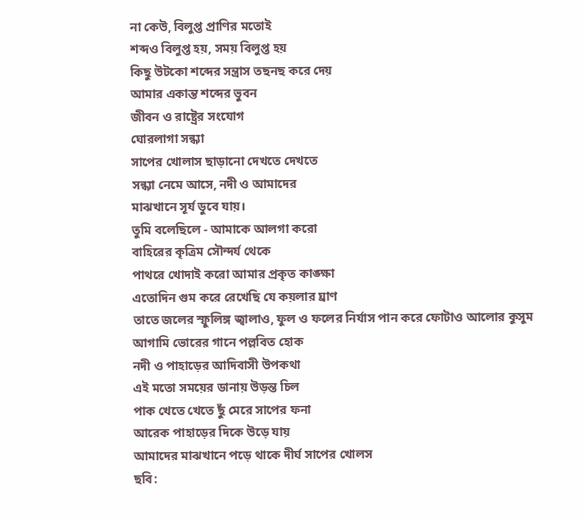না কেউ, বিলুপ্ত প্রাণির মতোই
শব্দও বিলুপ্ত হয়, সময় বিলুপ্ত হয়
কিছু উটকো শব্দের সন্ত্রাস তছনছ করে দেয়
আমার একান্ত শব্দের ভুবন
জীবন ও রাষ্ট্রের সংযোগ
ঘোরলাগা সন্ধ্যা
সাপের খোলাস ছাড়ানো দেখতে দেখতে
সন্ধ্যা নেমে আসে, নদী ও আমাদের
মাঝখানে সূর্য ডুবে যায়।
তুমি বলেছিলে - আমাকে আলগা করো
বাহিরের কৃত্রিম সৌন্দর্য থেকে
পাথরে খোদাই করো আমার প্রকৃত কাঙ্ক্ষা
এতোদিন গুম করে রেখেছি যে কয়লার ঘ্রাণ
তাতে জলের স্ফুলিঙ্গ জ্বালাও, ফুল ও ফলের নির্যাস পান করে ফোটাও আলোর কুসুম
আগামি ভোরের গানে পল্লবিত হোক
নদী ও পাহাড়ের আদিবাসী উপকথা
এই মতো সময়ের ডানায় উড়ন্ত চিল
পাক খেতে খেতে ছুঁ মেরে সাপের ফনা
আরেক পাহাড়ের দিকে উড়ে যায়
আমাদের মাঝখানে পড়ে থাকে দীর্ঘ সাপের খোলস
ছবি: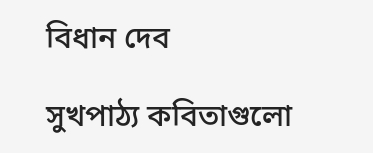বিধান দেব

সুখপাঠ্য কবিতাগুলো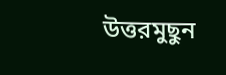উত্তরমুছুন